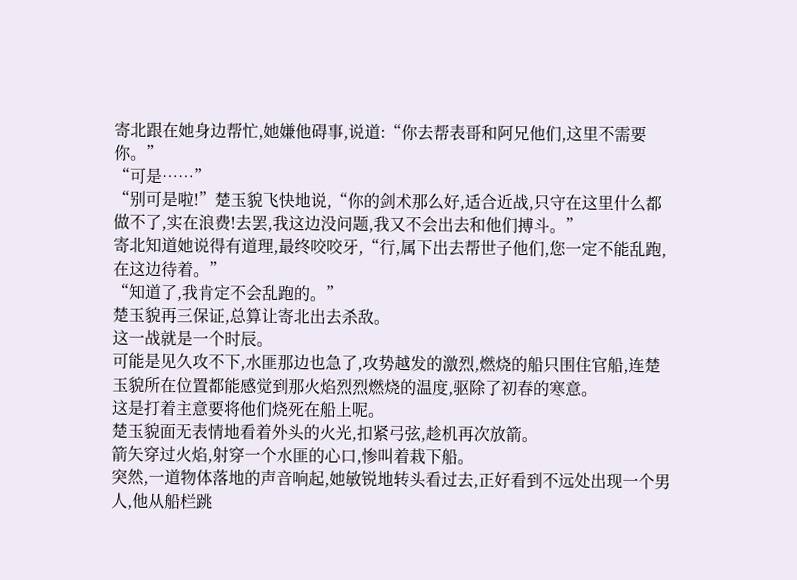寄北跟在她身边帮忙,她嫌他碍事,说道:“你去帮表哥和阿兄他们,这里不需要你。”
“可是……”
“别可是啦!”楚玉貌飞快地说,“你的剑术那么好,适合近战,只守在这里什么都做不了,实在浪费!去罢,我这边没问题,我又不会出去和他们搏斗。”
寄北知道她说得有道理,最终咬咬牙,“行,属下出去帮世子他们,您一定不能乱跑,在这边待着。”
“知道了,我肯定不会乱跑的。”
楚玉貌再三保证,总算让寄北出去杀敌。
这一战就是一个时辰。
可能是见久攻不下,水匪那边也急了,攻势越发的激烈,燃烧的船只围住官船,连楚玉貌所在位置都能感觉到那火焰烈烈燃烧的温度,驱除了初春的寒意。
这是打着主意要将他们烧死在船上呢。
楚玉貌面无表情地看着外头的火光,扣紧弓弦,趁机再次放箭。
箭矢穿过火焰,射穿一个水匪的心口,惨叫着栽下船。
突然,一道物体落地的声音响起,她敏锐地转头看过去,正好看到不远处出现一个男人,他从船栏跳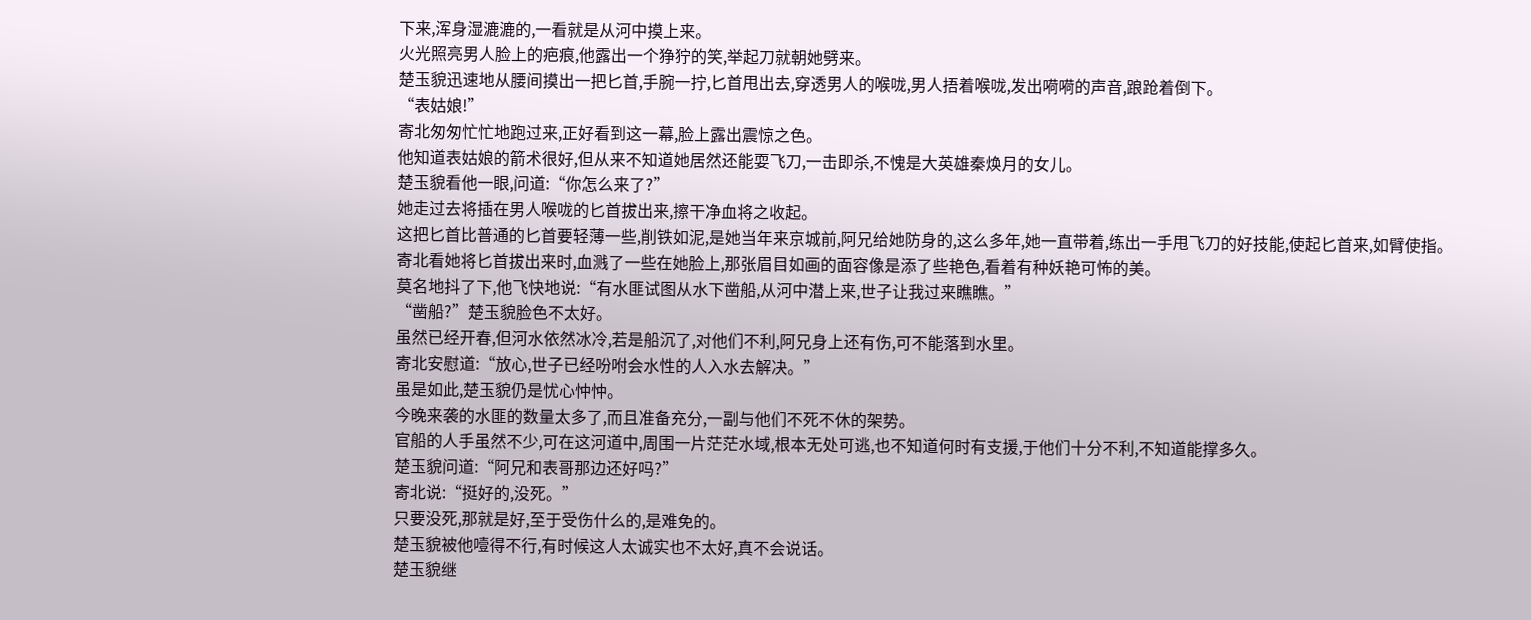下来,浑身湿漉漉的,一看就是从河中摸上来。
火光照亮男人脸上的疤痕,他露出一个狰狞的笑,举起刀就朝她劈来。
楚玉貌迅速地从腰间摸出一把匕首,手腕一拧,匕首甩出去,穿透男人的喉咙,男人捂着喉咙,发出嗬嗬的声音,踉跄着倒下。
“表姑娘!”
寄北匆匆忙忙地跑过来,正好看到这一幕,脸上露出震惊之色。
他知道表姑娘的箭术很好,但从来不知道她居然还能耍飞刀,一击即杀,不愧是大英雄秦焕月的女儿。
楚玉貌看他一眼,问道:“你怎么来了?”
她走过去将插在男人喉咙的匕首拔出来,擦干净血将之收起。
这把匕首比普通的匕首要轻薄一些,削铁如泥,是她当年来京城前,阿兄给她防身的,这么多年,她一直带着,练出一手甩飞刀的好技能,使起匕首来,如臂使指。
寄北看她将匕首拔出来时,血溅了一些在她脸上,那张眉目如画的面容像是添了些艳色,看着有种妖艳可怖的美。
莫名地抖了下,他飞快地说:“有水匪试图从水下凿船,从河中潜上来,世子让我过来瞧瞧。”
“凿船?”楚玉貌脸色不太好。
虽然已经开春,但河水依然冰冷,若是船沉了,对他们不利,阿兄身上还有伤,可不能落到水里。
寄北安慰道:“放心,世子已经吩咐会水性的人入水去解决。”
虽是如此,楚玉貌仍是忧心忡忡。
今晚来袭的水匪的数量太多了,而且准备充分,一副与他们不死不休的架势。
官船的人手虽然不少,可在这河道中,周围一片茫茫水域,根本无处可逃,也不知道何时有支援,于他们十分不利,不知道能撑多久。
楚玉貌问道:“阿兄和表哥那边还好吗?”
寄北说:“挺好的,没死。”
只要没死,那就是好,至于受伤什么的,是难免的。
楚玉貌被他噎得不行,有时候这人太诚实也不太好,真不会说话。
楚玉貌继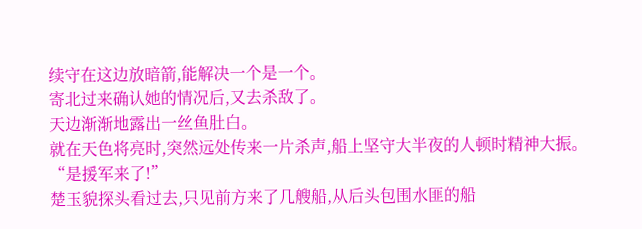续守在这边放暗箭,能解决一个是一个。
寄北过来确认她的情况后,又去杀敌了。
天边渐渐地露出一丝鱼肚白。
就在天色将亮时,突然远处传来一片杀声,船上坚守大半夜的人顿时精神大振。
“是援军来了!”
楚玉貌探头看过去,只见前方来了几艘船,从后头包围水匪的船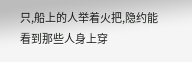只,船上的人举着火把,隐约能看到那些人身上穿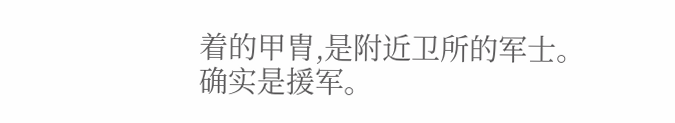着的甲胄,是附近卫所的军士。
确实是援军。